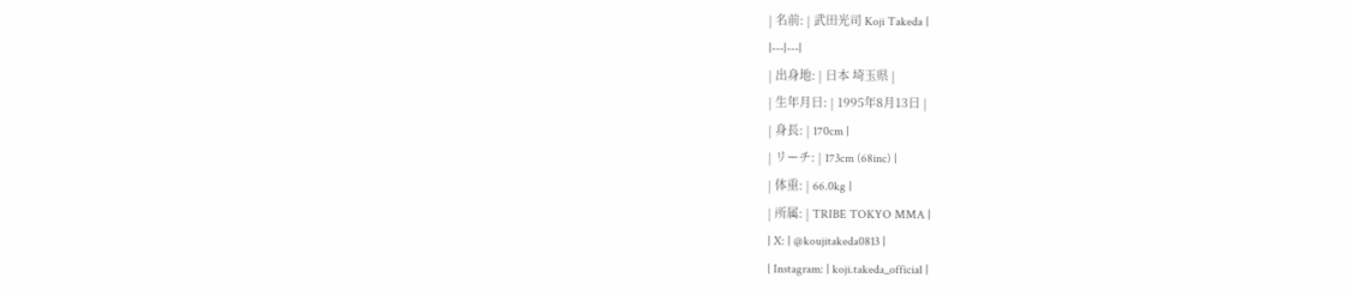| 名前: | 武田光司 Koji Takeda |
|---|---|
| 出身地: | 日本 埼玉県 |
| 生年月日: | 1995年8月13日 |
| 身長: | 170cm |
| リーチ: | 173cm (68inc) |
| 体重: | 66.0kg |
| 所属: | TRIBE TOKYO MMA |
| X: | @koujitakeda0813 |
| Instagram: | koji.takeda_official |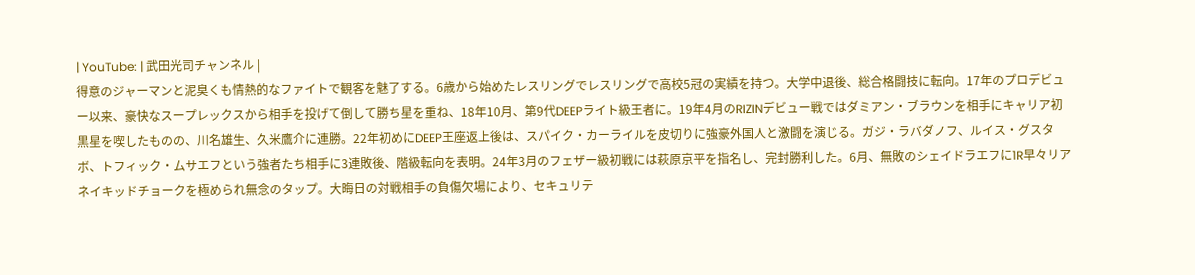| YouTube: | 武田光司チャンネル |
得意のジャーマンと泥臭くも情熱的なファイトで観客を魅了する。6歳から始めたレスリングでレスリングで高校5冠の実績を持つ。大学中退後、総合格闘技に転向。17年のプロデビュー以来、豪快なスープレックスから相手を投げて倒して勝ち星を重ね、18年10月、第9代DEEPライト級王者に。19年4月のRIZINデビュー戦ではダミアン・ブラウンを相手にキャリア初黒星を喫したものの、川名雄生、久米鷹介に連勝。22年初めにDEEP王座返上後は、スパイク・カーライルを皮切りに強豪外国人と激闘を演じる。ガジ・ラバダノフ、ルイス・グスタボ、トフィック・ムサエフという強者たち相手に3連敗後、階級転向を表明。24年3月のフェザー級初戦には萩原京平を指名し、完封勝利した。6月、無敗のシェイドラエフに1R早々リアネイキッドチョークを極められ無念のタップ。大晦日の対戦相手の負傷欠場により、セキュリテ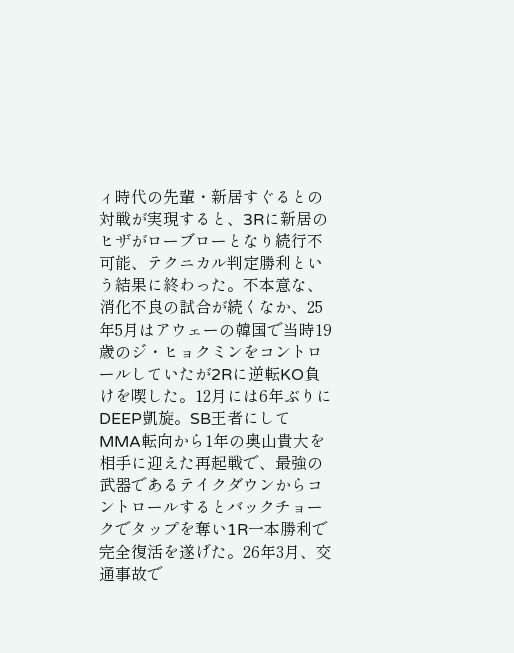ィ時代の先輩・新居すぐるとの対戦が実現すると、3Rに新居のヒザがローブローとなり続行不可能、テクニカル判定勝利という結果に終わった。不本意な、消化不良の試合が続くなか、25年5月はアウェーの韓国で当時19歳のジ・ヒョクミンをコントロールしていたが2Rに逆転KO負けを喫した。12月には6年ぶりにDEEP凱旋。SB王者にしてMMA転向から1年の奥山貴大を相手に迎えた再起戦で、最強の武器であるテイクダウンからコントロールするとバックチョークでタップを奪い1R一本勝利で完全復活を遂げた。26年3月、交通事故で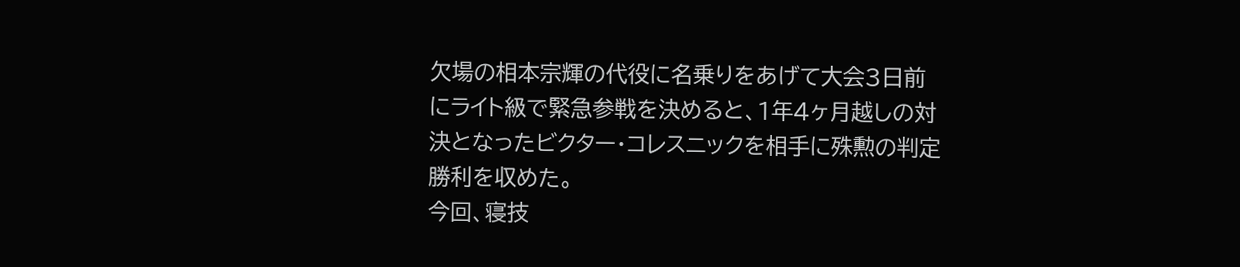欠場の相本宗輝の代役に名乗りをあげて大会3日前にライト級で緊急参戦を決めると、1年4ヶ月越しの対決となったビクター・コレスニックを相手に殊勲の判定勝利を収めた。
今回、寝技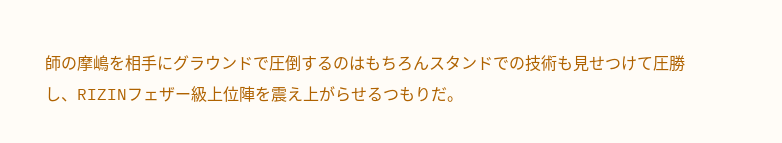師の摩嶋を相手にグラウンドで圧倒するのはもちろんスタンドでの技術も見せつけて圧勝し、RIZINフェザー級上位陣を震え上がらせるつもりだ。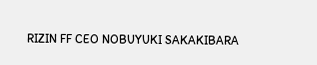RIZIN FF CEO NOBUYUKI SAKAKIBARA